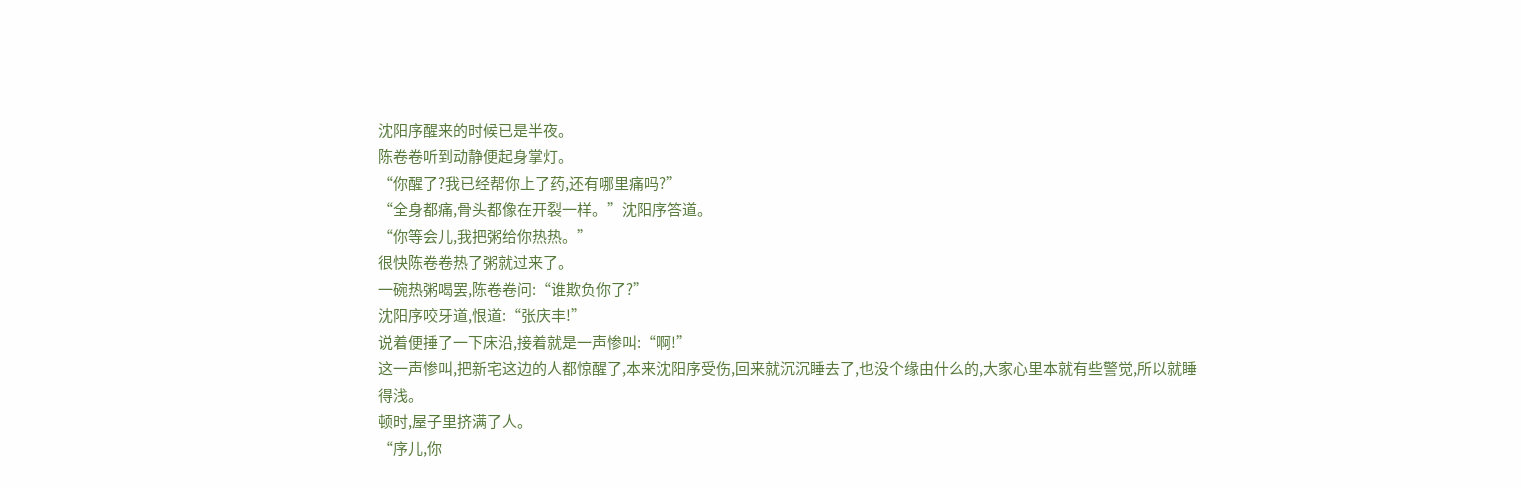沈阳序醒来的时候已是半夜。
陈卷卷听到动静便起身掌灯。
“你醒了?我已经帮你上了药,还有哪里痛吗?”
“全身都痛,骨头都像在开裂一样。”沈阳序答道。
“你等会儿,我把粥给你热热。”
很快陈卷卷热了粥就过来了。
一碗热粥喝罢,陈卷卷问:“谁欺负你了?”
沈阳序咬牙道,恨道:“张庆丰!”
说着便捶了一下床沿,接着就是一声惨叫:“啊!”
这一声惨叫,把新宅这边的人都惊醒了,本来沈阳序受伤,回来就沉沉睡去了,也没个缘由什么的,大家心里本就有些警觉,所以就睡得浅。
顿时,屋子里挤满了人。
“序儿,你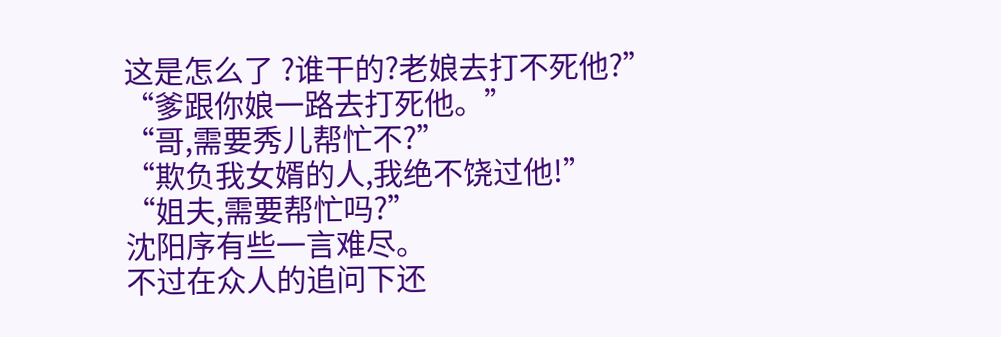这是怎么了 ?谁干的?老娘去打不死他?”
“爹跟你娘一路去打死他。”
“哥,需要秀儿帮忙不?”
“欺负我女婿的人,我绝不饶过他!”
“姐夫,需要帮忙吗?”
沈阳序有些一言难尽。
不过在众人的追问下还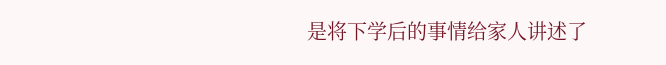是将下学后的事情给家人讲述了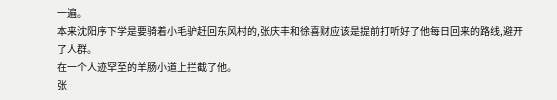一遍。
本来沈阳序下学是要骑着小毛驴赶回东风村的,张庆丰和徐喜财应该是提前打听好了他每日回来的路线,避开了人群。
在一个人迹罕至的羊肠小道上拦截了他。
张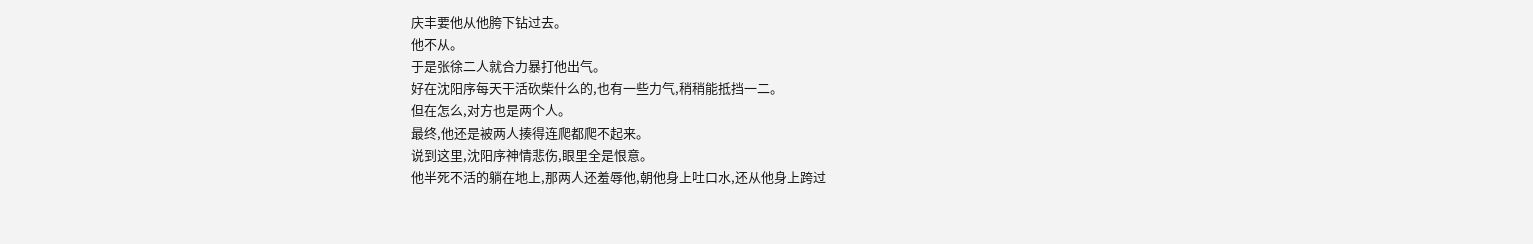庆丰要他从他胯下钻过去。
他不从。
于是张徐二人就合力暴打他出气。
好在沈阳序每天干活砍柴什么的,也有一些力气,稍稍能抵挡一二。
但在怎么,对方也是两个人。
最终,他还是被两人揍得连爬都爬不起来。
说到这里,沈阳序神情悲伤,眼里全是恨意。
他半死不活的躺在地上,那两人还羞辱他,朝他身上吐口水,还从他身上跨过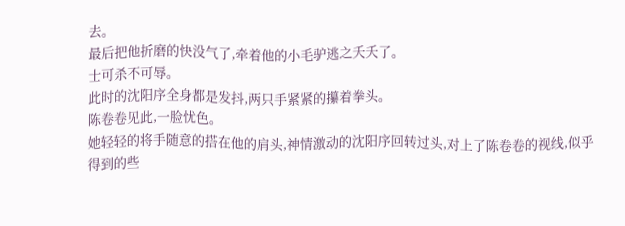去。
最后把他折磨的快没气了,牵着他的小毛驴逃之夭夭了。
士可杀不可辱。
此时的沈阳序全身都是发抖,两只手紧紧的攥着拳头。
陈卷卷见此,一脸忧色。
她轻轻的将手随意的搭在他的肩头,神情激动的沈阳序回转过头,对上了陈卷卷的视线,似乎得到的些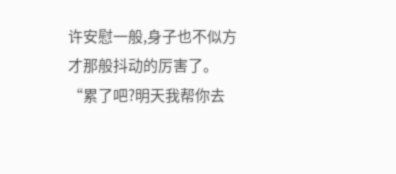许安慰一般,身子也不似方才那般抖动的厉害了。
“累了吧?明天我帮你去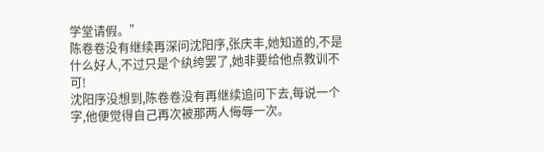学堂请假。”
陈卷卷没有继续再深问沈阳序,张庆丰,她知道的,不是什么好人,不过只是个纨绔罢了,她非要给他点教训不可!
沈阳序没想到,陈卷卷没有再继续追问下去,每说一个字,他便觉得自己再次被那两人侮辱一次。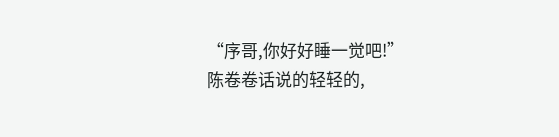“序哥,你好好睡一觉吧!”
陈卷卷话说的轻轻的,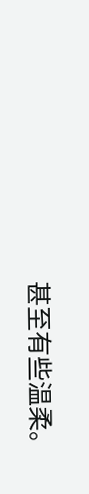甚至有些温柔。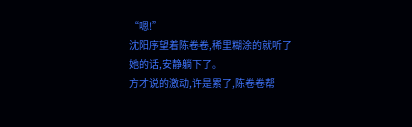“嗯!”
沈阳序望着陈卷卷,稀里糊涂的就听了她的话,安静躺下了。
方才说的激动,许是累了,陈卷卷帮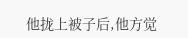他拢上被子后,他方觉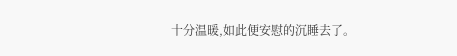十分温暖,如此便安慰的沉睡去了。